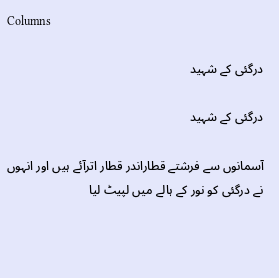Columns

درگئی کے شہید

درگئی کے شہید

آسمانوں سے فرشتے قطاراندر قطار اترآئے ہیں اور انہوں نے درگئی کو نور کے ہالے میں لپیٹ لیا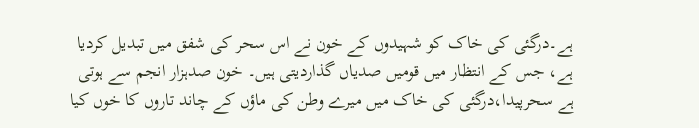ہے۔درگئی کی خاک کو شہیدوں کے خون نے اس سحر کی شفق میں تبدیل کردیا ہے، جس کے انتظار میں قومیں صدیاں گذاردیتی ہیں۔ خون صدہزار انجم سے ہوتی ہے سحرپیدا،درگئی کی خاک میں میرے وطن کی ماؤں کے چاند تاروں کا خوں کیا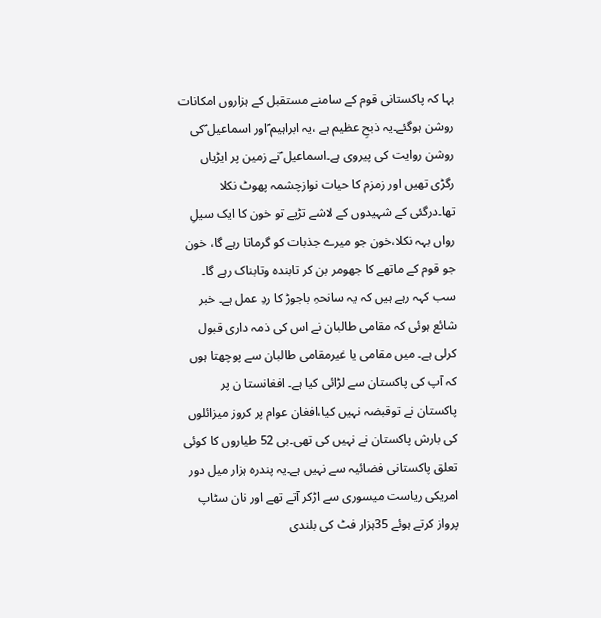بہا کہ پاکستانی قوم کے سامنے مستقبل کے ہزاروں امکانات روشن ہوگئے۔یہ ذبحِ عظیم ہے ،یہ ابراہیم ؑاور اسماعیل ؑکی روشن روایت کی پیروی ہے۔اسماعیل ؑنے زمین پر ایڑیاں رگڑی تھیں اور زمزم کا حیات نوازچشمہ پھوٹ نکلا تھا۔درگئی کے شہیدوں کے لاشے تڑپے تو خون کا ایک سیلِ رواں بہہ نکلا،خون جو میرے جذبات کو گرماتا رہے گا، خون جو قوم کے ماتھے کا جھومر بن کر تابندہ وتابناک رہے گا۔
سب کہہ رہے ہیں کہ یہ سانحہِ باجوڑ کا ردِ عمل ہے۔ خبر شائع ہوئی کہ مقامی طالبان نے اس کی ذمہ داری قبول کرلی ہے۔ میں مقامی یا غیرمقامی طالبان سے پوچھتا ہوں کہ آپ کی پاکستان سے لڑائی کیا ہے۔ افغانستا ن پر پاکستان نے توقبضہ نہیں کیا،افغان عوام پر کروز میزائلوں کی بارش پاکستان نے نہیں کی تھی۔بی 52 طیاروں کا کوئی تعلق پاکستانی فضائیہ سے نہیں ہے۔یہ پندرہ ہزار میل دور امریکی ریاست میسوری سے اڑکر آتے تھے اور نان سٹاپ پرواز کرتے ہوئے 35ہزار فٹ کی بلندی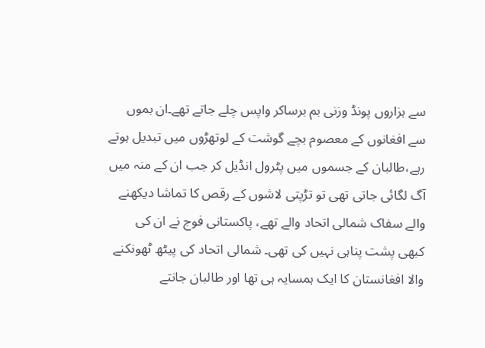سے ہزاروں پونڈ وزنی بم برساکر واپس چلے جاتے تھے۔ان بموں سے افغانوں کے معصوم بچے گوشت کے لوتھڑوں میں تبدیل ہوتے رہے،طالبان کے جسموں میں پٹرول انڈیل کر جب ان کے منہ میں آگ لگائی جاتی تھی تو تڑپتی لاشوں کے رقص کا تماشا دیکھنے والے سفاک شمالی اتحاد والے تھے، پاکستانی فوج نے ان کی کبھی پشت پناہی نہیں کی تھی۔ شمالی اتحاد کی پیٹھ ٹھونکنے والا افغانستان کا ایک ہمسایہ ہی تھا اور طالبان جانتے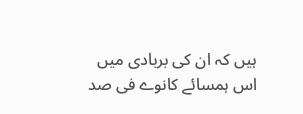ہیں کہ ان کی بربادی میں اس ہمسائے کانوے فی صد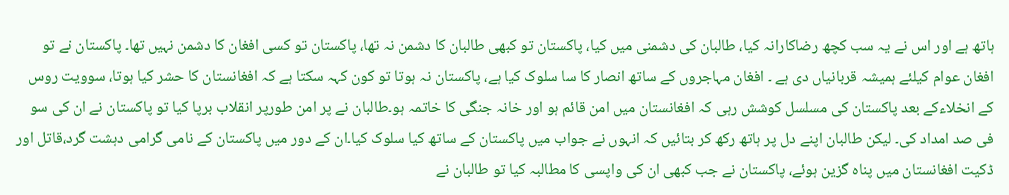ہاتھ ہے اور اس نے یہ سب کچھ رضاکارانہ کیا، طالبان کی دشمنی میں کیا، پاکستان تو کبھی طالبان کا دشمن نہ تھا، پاکستان تو کسی افغان کا دشمن نہیں تھا۔ پاکستان نے تو افغان عوام کیلئے ہمیشہ قربانیاں دی ہے ۔ افغان مہاجروں کے ساتھ انصار کا سا سلوک کیا ہے، پاکستان نہ ہوتا تو کون کہہ سکتا ہے کہ افغانستان کا حشر کیا ہوتا، سوویت روس کے انخلاءکے بعد پاکستان کی مسلسل کوشش رہی کہ افغانستان میں امن قائم ہو اور خانہ جنگی کا خاتمہ ہو۔طالبان نے پر امن طورپر انقلاب برپا کیا تو پاکستان نے ان کی سو فی صد امداد کی۔ لیکن طالبان اپنے دل پر ہاتھ رکھ کر بتائیں کہ انہوں نے جواب میں پاکستان کے ساتھ کیا سلوک کیا۔ان کے دور میں پاکستان کے نامی گرامی دہشت گرد،قاتل اور ڈکیت افغانستان میں پناہ گزین ہوئے، پاکستان نے جب کبھی ان کی واپسی کا مطالبہ کیا تو طالبان نے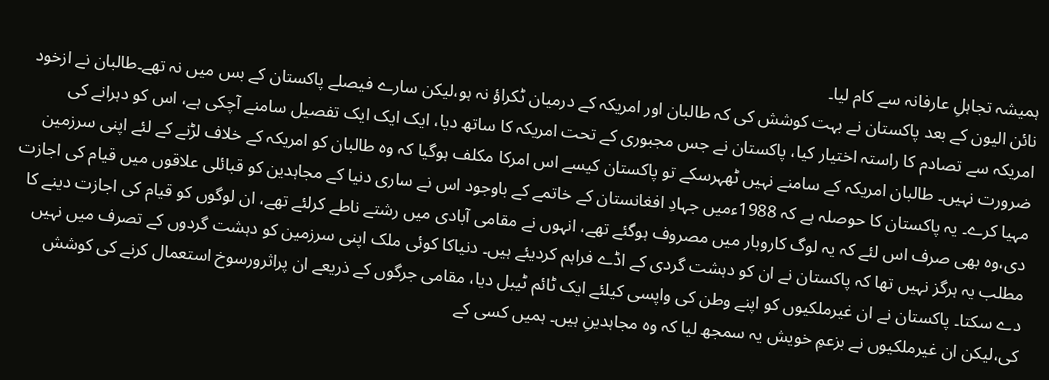ہمیشہ تجاہلِ عارفانہ سے کام لیا۔
نائن الیون کے بعد پاکستان نے بہت کوشش کی کہ طالبان اور امریکہ کے درمیان ٹکراؤ نہ ہو،لیکن سارے فیصلے پاکستان کے بس میں نہ تھے۔طالبان نے ازخود امریکہ سے تصادم کا راستہ اختیار کیا، پاکستان نے جس مجبوری کے تحت امریکہ کا ساتھ دیا، ایک ایک ایک تفصیل سامنے آچکی ہے، اس کو دہرانے کی ضرورت نہیں۔ طالبان امریکہ کے سامنے نہیں ٹھہرسکے تو پاکستان کیسے اس امرکا مکلف ہوگیا کہ وہ طالبان کو امریکہ کے خلاف لڑنے کے لئے اپنی سرزمین مہیا کرے۔ یہ پاکستان کا حوصلہ ہے کہ 1988ءمیں جہادِ افغانستان کے خاتمے کے باوجود اس نے ساری دنیا کے مجاہدین کو قبائلی علاقوں میں قیام کی اجازت دی،وہ بھی صرف اس لئے کہ یہ لوگ کاروبار میں مصروف ہوگئے تھے، انہوں نے مقامی آبادی میں رشتے ناطے کرلئے تھے، ان لوگوں کو قیام کی اجازت دینے کا مطلب یہ ہرگز نہیں تھا کہ پاکستان نے ان کو دہشت گردی کے اڈے فراہم کردیئے ہیں۔ دنیاکا کوئی ملک اپنی سرزمین کو دہشت گردوں کے تصرف میں نہیں دے سکتا۔ پاکستان نے ان غیرملکیوں کو اپنے وطن کی واپسی کیلئے ایک ٹائم ٹیبل دیا، مقامی جرگوں کے ذریعے ان پراثرورسوخ استعمال کرنے کی کوشش کی،لیکن ان غیرملکیوں نے بزعمِ خویش یہ سمجھ لیا کہ وہ مجاہدینِ ہیں۔ ہمیں کسی کے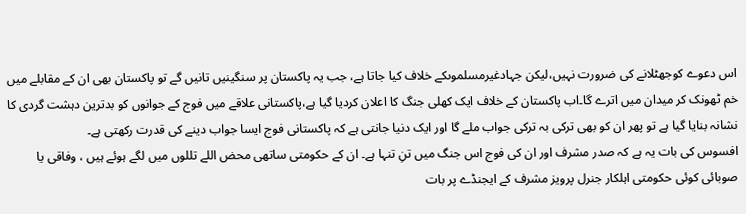اس دعوے کوجھٹلانے کی ضرورت نہیں،لیکن جہادغیرمسلموںکے خلاف کیا جاتا ہے، جب یہ پاکستان پر سنگینیں تانیں گے تو پاکستان بھی ان کے مقابلے میں خم ٹھونک کر میدان میں اترے گا۔اب پاکستان کے خلاف ایک کھلی جنگ کا اعلان کردیا گیا ہے،پاکستانی علاقے میں فوج کے جوانوں کو بدترین دہشت گردی کا نشانہ بنایا گیا ہے تو پھر ان کو بھی ترکی بہ ترکی جواب ملے گا اور ایک دنیا جانتی ہے کہ پاکستانی فوج ایسا جواب دینے کی قدرت رکھتی ہے۔
افسوس کی بات یہ ہے کہ صدر مشرف اور ان کی فوج اس جنگ میں تنِ تنہا ہے۔ ان کے حکومتی ساتھی محض اللے تللوں میں لگے ہوئے ہیں ، وفاقی یا صوبائی کوئی حکومتی اہلکار جنرل پرویز مشرف کے ایجنڈے پر بات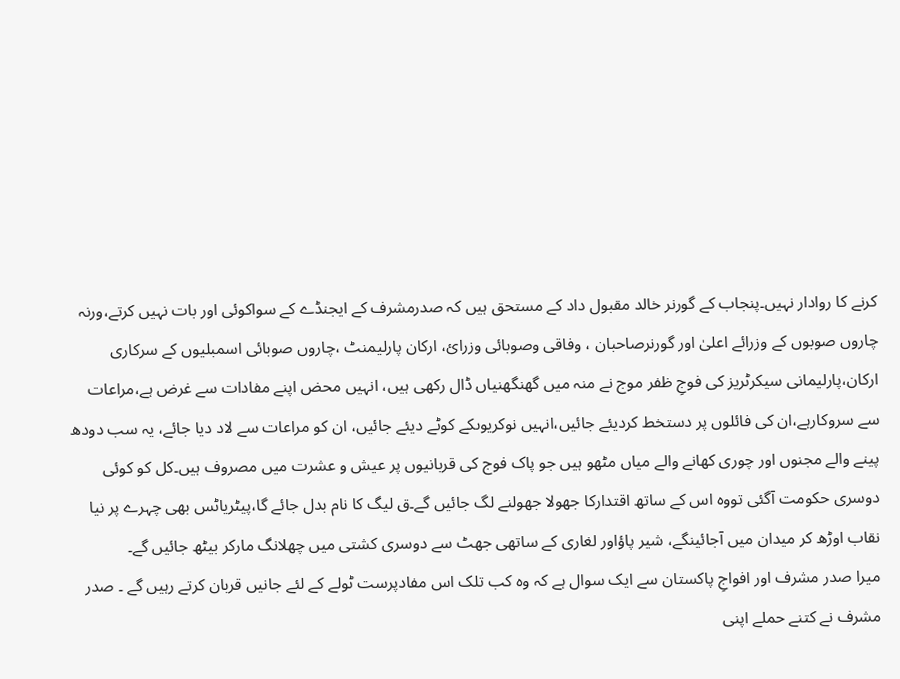کرنے کا روادار نہیں۔پنجاب کے گورنر خالد مقبول داد کے مستحق ہیں کہ صدرمشرف کے ایجنڈے کے سواکوئی اور بات نہیں کرتے،ورنہ چاروں صوبوں کے وزرائے اعلیٰ اور گورنرصاحبان ، وفاقی وصوبائی وزرائ، ارکان پارلیمنٹ ،چاروں صوبائی اسمبلیوں کے سرکاری ارکان،پارلیمانی سیکرٹریز کی فوجِ ظفر موج نے منہ میں گھنگھنیاں ڈال رکھی ہیں، انہیں محض اپنے مفادات سے غرض ہے،مراعات سے سروکارہے،ان کی فائلوں پر دستخط کردیئے جائیں،انہیں نوکریوںکے کوٹے دیئے جائیں، ان کو مراعات سے لاد دیا جائے، یہ سب دودھ پینے والے مجنوں اور چوری کھانے والے میاں مٹھو ہیں جو پاک فوج کی قربانیوں پر عیش و عشرت میں مصروف ہیں۔کل کو کوئی دوسری حکومت آگئی تووہ اس کے ساتھ اقتدارکا جھولا جھولنے لگ جائیں گے۔ق لیگ کا نام بدل جائے گا،پیٹریاٹس بھی چہرے پر نیا نقاب اوڑھ کر میدان میں آجائینگے، شیر پاؤاور لغاری کے ساتھی جھٹ سے دوسری کشتی میں چھلانگ مارکر بیٹھ جائیں گے۔
میرا صدر مشرف اور افواجِ پاکستان سے ایک سوال ہے کہ وہ کب تلک اس مفادپرست ٹولے کے لئے جانیں قربان کرتے رہیں گے ۔ صدر مشرف نے کتنے حملے اپنی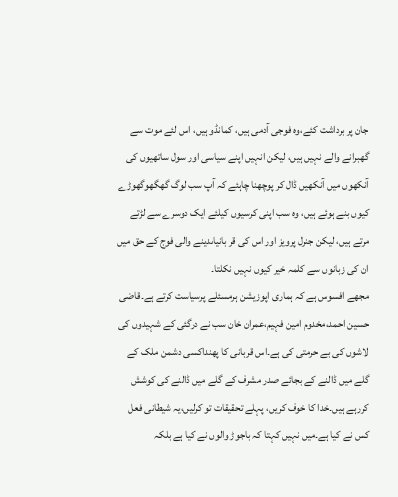جان پر برداشت کئے،وہ فوجی آدمی ہیں، کمانڈو ہیں، اس لئے موت سے گھبرانے والے نہیں ہیں، لیکن انہیں اپنے سیاسی اور سول ساتھیوں کی آنکھوں میں آنکھیں ڈال کر پوچھنا چاہئے کہ آپ سب لوگ گھگھوگھوڑے کیوں بنے ہوئے ہیں، وہ سب اپنی کرسیوں کیلئے ایک دوسرے سے لڑتے مرتے ہیں، لیکن جنرل پرویز اور اس کی قر بانیاںدینے والی فوج کے حق میں ان کی زبانوں سے کلمہ خیر کیوں نہیں نکلتا۔
مجھے افسوس ہے کہ ہماری اپوزیشن ہرمسئلے پرسیاست کرتے ہے۔قاضی حسین احمد،مخدوم امین فہیم،عمران خان سب نے درگئی کے شہیدوں کی لاشوں کی بے حرمتی کی ہے۔اس قربانی کا پھنداکسی دشمن ملک کے گلے میں ڈالنے کے بجائے صدر مشرف کے گلے میں ڈالنے کی کوشش کررہے ہیں۔خدا کا خوف کریں، پہلے تحقیقات تو کرلیں،یہ شیطانی فعل کس نے کیا ہے۔میں نہیں کہتا کہ باجوڑ والوں نے کیا ہے بلکہ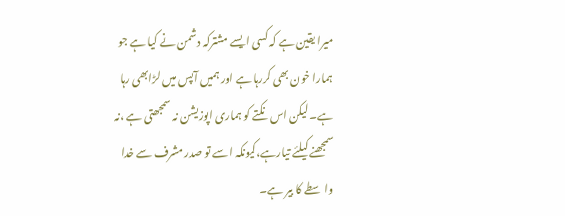میرا یقین ہے کہ کسی ایسے مشترکہ دشمن نے کیا ہے جو ہمارا خون بھی کررہا ہے اور ہمیں آپس میں لڑابھی رہا ہے۔ لیکن اس نکتے کو ہماری اپوزیشن نہ سمجھتی ہے ،نہ سمجھنے کیلئے تیارہے،کیونکہ اسے تو صدر مشرف سے خدا واسطے کا بیر ہے۔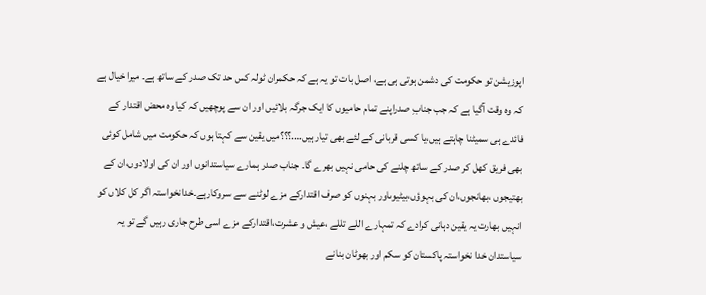اپوزیشن تو حکومت کی دشمن ہوتی ہی ہے، اصل بات تو یہ ہے کہ حکمران ٹولہ کس حد تک صدر کے ساتھ ہے۔ میرا خیال ہے کہ وہ وقت آگیا ہے کہ جب جنابِ صدراپنے تمام حامیوں کا ایک جرگہ بلائیں اور ان سے پوچھیں کہ کیا وہ محض اقتدار کے فائدے ہی سمیٹنا چاہتے ہیں،یا کسی قربانی کے لئے بھی تیار ہیں….؟؟؟میں یقین سے کہتا ہوں کہ حکومت میں شامل کوئی بھی فریق کھل کر صدر کے ساتھ چلنے کی حامی نہیں بھرے گا۔ جناب صدر ہمارے سیاستدانوں اور ان کی اولادوں،ان کے بھتیجوں ،بھانجوں،ان کی بہوؤں،بیٹیوںاور بہنوں کو صرف اقتدارکے مزے لوٹنے سے سروکارہے۔خدانخواستہ اگر کل کلاں کو انہیں بھارت یہ یقین دہانی کرادے کہ تمہارے اللے تللے ،عیش و عشرت،اقتدارکے مزے اسی طرح جاری رہیں گے تو یہ سیاستدان خدا نخواستہ پاکستان کو سکم اور بھوٹان بنانے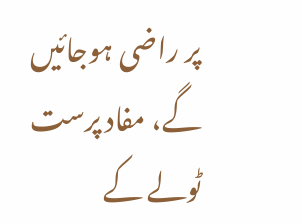پر راضی ہوجائیں گے، مفاد پرست ٹولے کے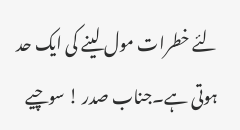لئے خطرات مول لینے کی ایک حد ہوتی ہے۔جناب صدر ! سوچیے